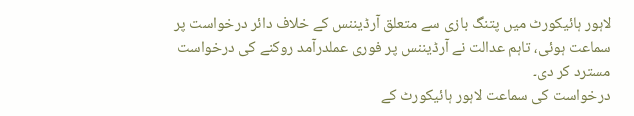لاہور ہائیکورٹ میں پتنگ بازی سے متعلق آرڈیننس کے خلاف دائر درخواست پر سماعت ہوئی، تاہم عدالت نے آرڈیننس پر فوری عملدرآمد روکنے کی درخواست مسترد کر دی۔
درخواست کی سماعت لاہور ہائیکورٹ کے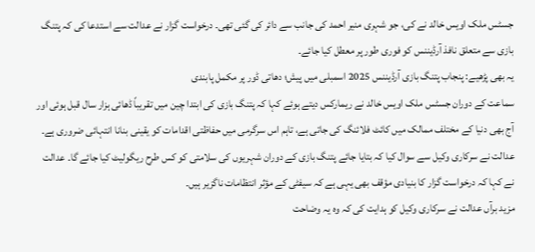جسٹس ملک اویس خالد نے کی، جو شہری منیر احمد کی جانب سے دائر کی گئی تھی۔ درخواست گزار نے عدالت سے استدعا کی کہ پتنگ بازی سے متعلق نافذ آرڈیننس کو فوری طور پر معطل کیا جائے۔
یہ بھی پڑھیے: پنجاب پتنگ بازی آرڈیننس 2025 اسمبلی میں پیش؛ دھاتی ڈور پر مکمل پابندی
سماعت کے دوران جسٹس ملک اویس خالد نے ریمارکس دیتے ہوئے کہا کہ پتنگ بازی کی ابتدا چین میں تقریباً ڈھائی ہزار سال قبل ہوئی اور آج بھی دنیا کے مختلف ممالک میں کائٹ فلائنگ کی جاتی ہے، تاہم اس سرگرمی میں حفاظتی اقدامات کو یقینی بنانا انتہائی ضروری ہے۔
عدالت نے سرکاری وکیل سے سوال کیا کہ بتایا جائے پتنگ بازی کے دوران شہریوں کی سلامتی کو کس طرح ریگولیٹ کیا جائے گا۔ عدالت نے کہا کہ درخواست گزار کا بنیادی مؤقف بھی یہی ہے کہ سیفٹی کے مؤثر انتظامات ناگزیر ہیں۔
مزید برآں عدالت نے سرکاری وکیل کو ہدایت کی کہ وہ یہ وضاحت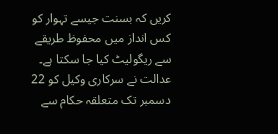کریں کہ بسنت جیسے تہوار کو کس انداز میں محفوظ طریقے سے ریگولیٹ کیا جا سکتا ہے۔ عدالت نے سرکاری وکیل کو 22 دسمبر تک متعلقہ حکام سے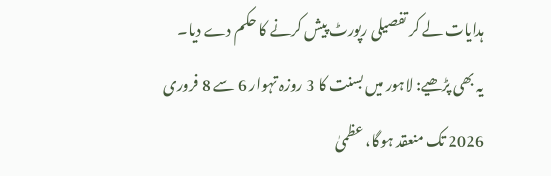ہدایات لے کر تفصیلی رپورٹ پیش کرنے کا حکم دے دیا۔
یہ بھی پڑھیے: لاہور میں بسنت کا 3 روزہ تہوار 6 سے 8 فروری 2026 تک منعقد ہوگا، عظمیٰ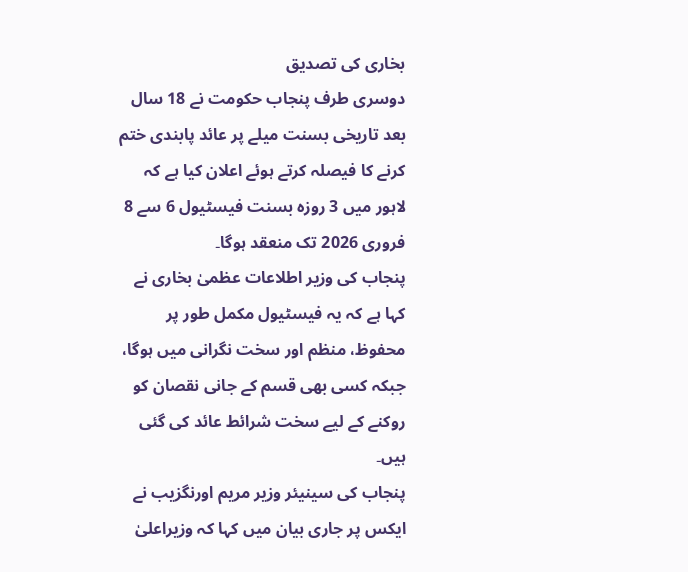بخاری کی تصدیق
دوسری طرف پنجاب حکومت نے 18 سال بعد تاریخی بسنت میلے پر عائد پابندی ختم کرنے کا فیصلہ کرتے ہوئے اعلان کیا ہے کہ لاہور میں 3 روزہ بسنت فیسٹیول 6 سے 8 فروری 2026 تک منعقد ہوگا۔
پنجاب کی وزیر اطلاعات عظمیٰ بخاری نے کہا ہے کہ یہ فیسٹیول مکمل طور پر محفوظ، منظم اور سخت نگرانی میں ہوگا، جبکہ کسی بھی قسم کے جانی نقصان کو روکنے کے لیے سخت شرائط عائد کی گئی ہیں۔
پنجاب کی سینیئر وزیر مریم اورنگزیب نے ایکس پر جاری بیان میں کہا کہ وزیراعلیٰ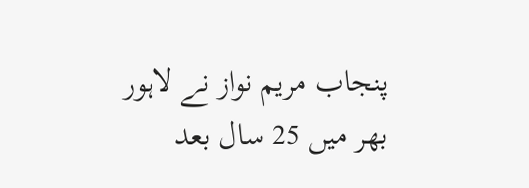پنجاب مریم نواز نے لاہور بھر میں 25 سال بعد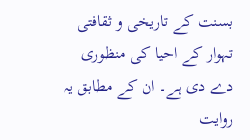بسنت کے تاریخی و ثقافتی تہوار کے احیا کی منظوری دے دی ہے۔ ان کے مطابق یہ روایت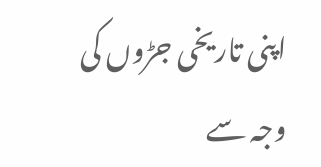اپنی تاریخی جڑوں کی وجہ سے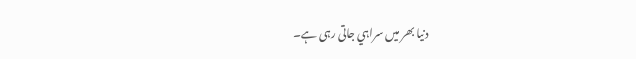دنیا بھر میں سراہي جاتی رہی ہے۔